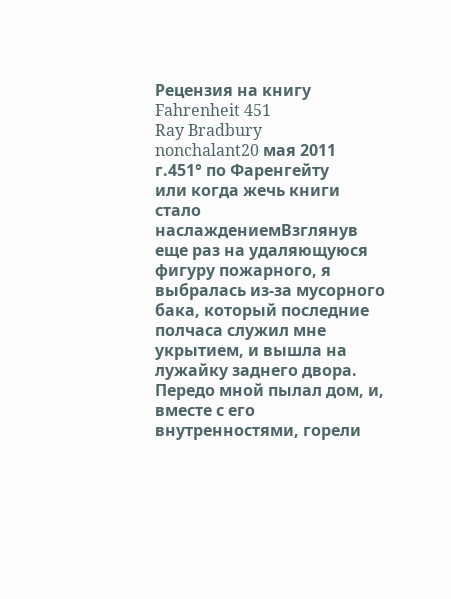Рецензия на книгу
Fahrenheit 451
Ray Bradbury
nonchalant20 мая 2011 г.451° по Фаренгейту
или когда жечь книги стало наслаждениемВзглянув еще раз на удаляющуюся фигуру пожарного, я выбралась из-за мусорного бака, который последние полчаса служил мне укрытием, и вышла на лужайку заднего двора. Передо мной пылал дом, и, вместе с его внутренностями, горели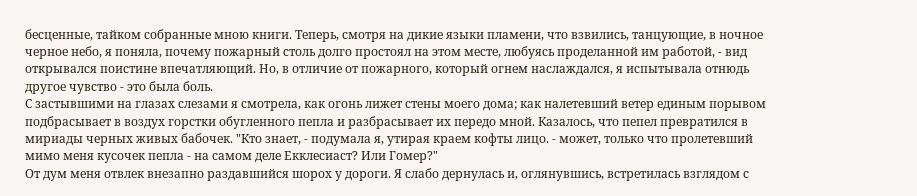бесценные, тайком собранные мною книги. Теперь, смотря на дикие языки пламени, что взвились, танцующие, в ночное черное небо, я поняла, почему пожарный столь долго простоял на этом месте, любуясь проделанной им работой, - вид открывался поистине впечатляющий. Но, в отличие от пожарного, который огнем наслаждался, я испытывала отнюдь другое чувство - это была боль.
С застывшими на глазах слезами я смотрела, как огонь лижет стены моего дома; как налетевший ветер единым порывом подбрасывает в воздух горстки обугленного пепла и разбрасывает их передо мной. Казалось, что пепел превратился в мириады черных живых бабочек. "Кто знает, - подумала я, утирая краем кофты лицо. - может, только что пролетевший мимо меня кусочек пепла - на самом деле Екклесиаст? Или Гомер?"
От дум меня отвлек внезапно раздавшийся шорох у дороги. Я слабо дернулась и, оглянувшись, встретилась взглядом с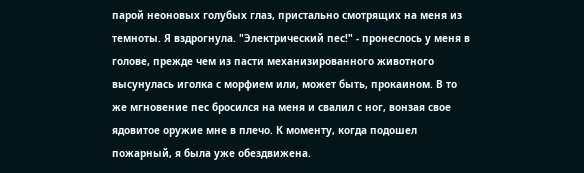парой неоновых голубых глаз, пристально смотрящих на меня из темноты. Я вздрогнула. "Электрический пес!" - пронеслось у меня в голове, прежде чем из пасти механизированного животного высунулась иголка с морфием или, может быть, прокаином. В то же мгновение пес бросился на меня и свалил с ног, вонзая свое ядовитое оружие мне в плечо. К моменту, когда подошел пожарный, я была уже обездвижена.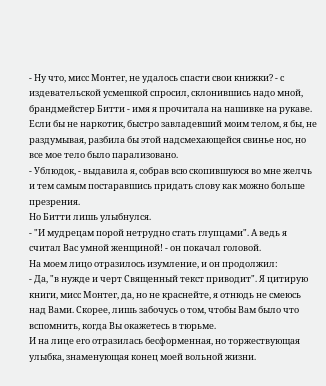- Ну что, мисс Монтег, не удалось спасти свои книжки? - с издевательской усмешкой спросил, склонившись надо мной, брандмейстер Битти - имя я прочитала на нашивке на рукаве.
Если бы не наркотик, быстро завладевший моим телом, я бы, не раздумывая, разбила бы этой надсмехающейся свинье нос, но все мое тело было парализовано.
- Ублюдок, - выдавила я, собрав всю скопившуюся во мне желчь и тем самым постаравшись придать слову как можно больше презрения.
Но Битти лишь улыбнулся.
- "И мудрецам порой нетрудно стать глупцами". А ведь я считал Вас умной женщиной! - он покачал головой.
На моем лицо отразилось изумление, и он продолжил:
- Да, "в нужде и черт Священный текст приводит". Я цитирую книги, мисс Монтег, да, но не краснейте, я отнюдь не смеюсь над Вами. Скорее, лишь забочусь о том, чтобы Вам было что вспомнить, когда Вы окажетесь в тюрьме.
И на лице его отразилась бесформенная, но торжествующая улыбка, знаменующая конец моей вольной жизни.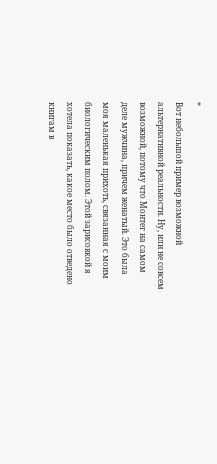*
Вот небольшой пример возможной альтернативной реальности. Ну, или не совсем возможной, потому что Монтег на самом деле мужчина, причем женатый. Это была моя маленькая прихоть, связанная с моим биологическим полом. Этой зарисовкой я хотела показать, какое место было отведено книгам в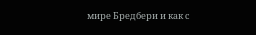мире Бредбери и как с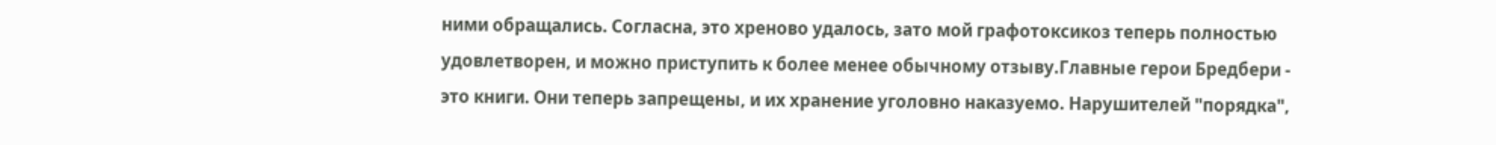ними обращались. Согласна, это хреново удалось, зато мой графотоксикоз теперь полностью удовлетворен, и можно приступить к более менее обычному отзыву.Главные герои Бредбери - это книги. Они теперь запрещены, и их хранение уголовно наказуемо. Нарушителей "порядка",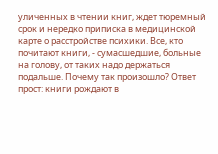уличенных в чтении книг, ждет тюремный срок и нередко приписка в медицинской карте о расстройстве психики. Все, кто почитают книги, - сумасшедшие, больные на голову, от таких надо держаться подальше. Почему так произошло? Ответ прост: книги рождают в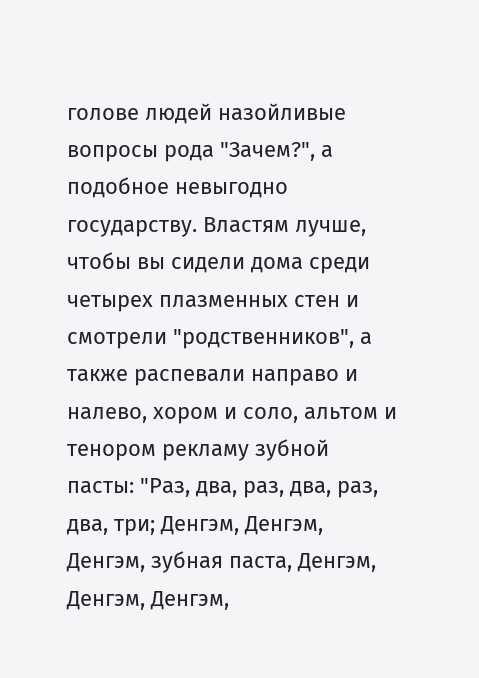голове людей назойливые вопросы рода "Зачем?", а подобное невыгодно государству. Властям лучше, чтобы вы сидели дома среди четырех плазменных стен и смотрели "родственников", а также распевали направо и налево, хором и соло, альтом и тенором рекламу зубной пасты: "Раз, два, раз, два, раз, два, три; Денгэм, Денгэм, Денгэм, зубная паста, Денгэм, Денгэм, Денгэм,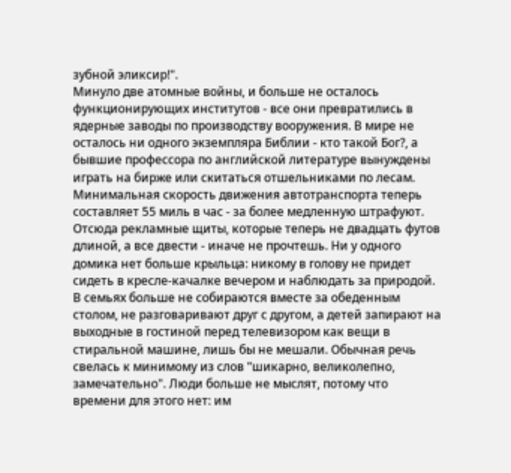зубной эликсир!".
Минуло две атомные войны, и больше не осталось функционирующих институтов - все они превратились в ядерные заводы по производству вооружения. В мире не осталось ни одного экземпляра Библии - кто такой Бог?, а бывшие профессора по английской литературе вынуждены играть на бирже или скитаться отшельниками по лесам. Минимальная скорость движения автотранспорта теперь составляет 55 миль в час - за более медленную штрафуют. Отсюда рекламные щиты, которые теперь не двадцать футов длиной, а все двести - иначе не прочтешь. Ни у одного домика нет больше крыльца: никому в голову не придет сидеть в кресле-качалке вечером и наблюдать за природой. В семьях больше не собираются вместе за обеденным столом, не разговаривают друг с другом, а детей запирают на выходные в гостиной перед телевизором как вещи в стиральной машине, лишь бы не мешали. Обычная речь свелась к минимому из слов "шикарно, великолепно, замечательно". Люди больше не мыслят, потому что времени для этого нет: им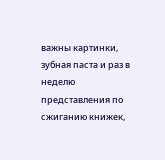важны картинки, зубная паста и раз в неделю представления по сжиганию книжек,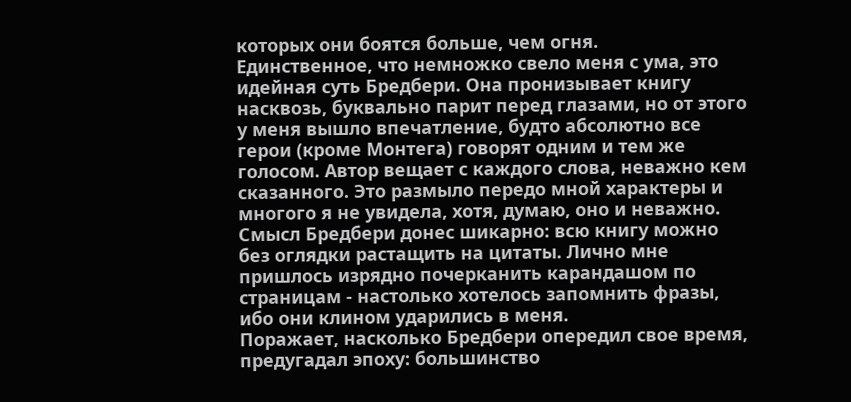которых они боятся больше, чем огня.
Единственное, что немножко свело меня с ума, это идейная суть Бредбери. Она пронизывает книгу насквозь, буквально парит перед глазами, но от этого у меня вышло впечатление, будто абсолютно все герои (кроме Монтега) говорят одним и тем же голосом. Автор вещает с каждого слова, неважно кем сказанного. Это размыло передо мной характеры и многого я не увидела, хотя, думаю, оно и неважно. Смысл Бредбери донес шикарно: всю книгу можно без оглядки растащить на цитаты. Лично мне пришлось изрядно почерканить карандашом по страницам - настолько хотелось запомнить фразы, ибо они клином ударились в меня.
Поражает, насколько Бредбери опередил свое время, предугадал эпоху: большинство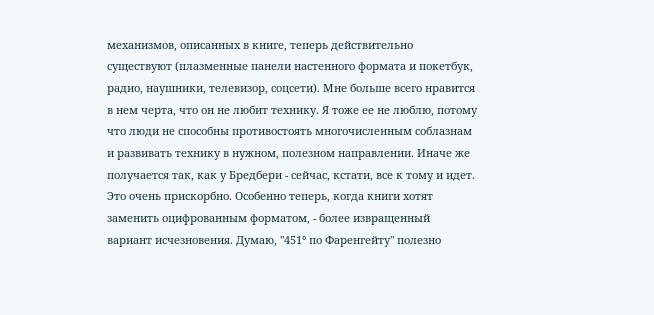механизмов, описанных в книге, теперь действительно существуют (плазменные панели настенного формата и покетбук, радио, наушники, телевизор, соцсети). Мне больше всего нравится в нем черта, что он не любит технику. Я тоже ее не люблю, потому что люди не способны противостоять многочисленным соблазнам и развивать технику в нужном, полезном направлении. Иначе же получается так, как у Бредбери - сейчас, кстати, все к тому и идет. Это очень прискорбно. Особенно теперь, когда книги хотят заменить оцифрованным форматом, - более извращенный вариант исчезновения. Думаю, "451° по Фаренгейту" полезно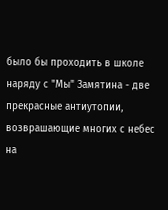было бы проходить в школе наряду с "Мы" Замятина - две прекрасные антиутопии, возврашающие многих с небес на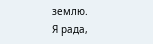землю.
Я рада,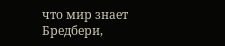что мир знает Бредбери,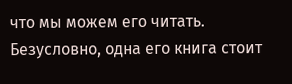что мы можем его читать. Безусловно, одна его книга стоит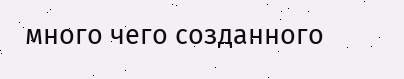много чего созданного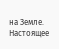на Земле. Настоящее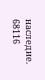наследие.
68116